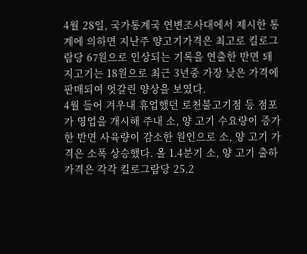4월 28일, 국가통계국 연변조사대에서 제시한 통계에 의하면 지난주 양고기가격은 최고로 킬로그람당 67원으로 인상되는 기록을 연출한 반면 돼지고기는 18원으로 최근 3년중 가장 낮은 가격에 판매되여 엇갈린 양상을 보였다.
4월 들어 겨우내 휴업했던 로천불고기점 등 점포가 영업을 개시해 주내 소, 양 고기 수요량이 증가한 반면 사육량이 감소한 원인으로 소, 양 고기 가격은 소폭 상승했다. 올 1.4분기 소, 양 고기 출하가격은 각각 킬로그람당 25.2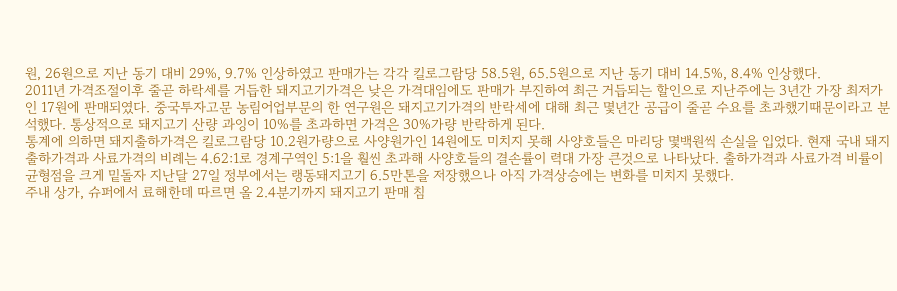원, 26원으로 지난 동기 대비 29%, 9.7% 인상하였고 판매가는 각각 킬로그람당 58.5원, 65.5원으로 지난 동기 대비 14.5%, 8.4% 인상했다.
2011년 가격조절이후 줄곧 하락세를 거듭한 돼지고기가격은 낮은 가격대임에도 판매가 부진하여 최근 거듭되는 할인으로 지난주에는 3년간 가장 최저가인 17원에 판매되였다. 중국투자고문 농림어업부문의 한 연구원은 돼지고기가격의 반락세에 대해 최근 몇년간 공급이 줄곧 수요를 초과했기때문이라고 분석했다. 통상적으로 돼지고기 산량 과잉이 10%를 초과하면 가격은 30%가량 반락하게 된다.
통계에 의하면 돼지출하가격은 킬로그람당 10.2원가량으로 사양원가인 14원에도 미치지 못해 사양호들은 마리당 몇백원씩 손실을 입었다. 현재 국내 돼지 출하가격과 사료가격의 비례는 4.62:1로 경계구역인 5:1을 훨씬 초과해 사양호들의 결손률이 력대 가장 큰것으로 나타났다. 출하가격과 사료가격 비률이 균형점을 크게 밑돌자 지난달 27일 정부에서는 랭동돼지고기 6.5만톤을 저장했으나 아직 가격상승에는 변화를 미치지 못했다.
주내 상가, 슈퍼에서 료해한데 따르면 올 2.4분기까지 돼지고기 판매 침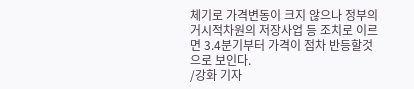체기로 가격변동이 크지 않으나 정부의 거시적차원의 저장사업 등 조치로 이르면 3.4분기부터 가격이 점차 반등할것으로 보인다.
/강화 기자